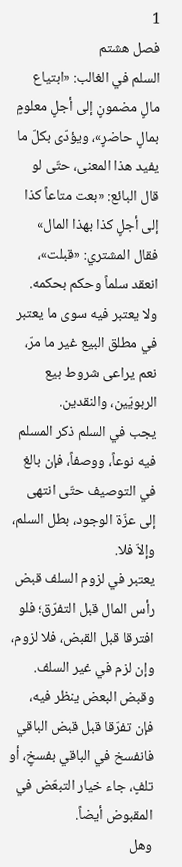1
فصل هشتم
السلم في الغالب: «ابتياع مالٍ مضمونٍ إلى أجلٍ معلومٍ بمالٍ حاضرٍ»، ويؤدّى بكلّ ما يفيد هذا المعنى، حتّى لو قال البائع: «بعت متاعاً كذا إلى أجلٍ كذا بهذا المال» فقال المشتري: «قبلت»، انعقد سلماً وحكم بحكمه.
ولا يعتبر فيه سوى ما يعتبر في مطلق البيع غير ما مرّ، نعم يراعى شروط بيع الربويّين، والنقدين.
يجب في السلم ذكر المسلم فيه نوعاً، ووصفاً، فإن بالغ في التوصيف حتّى انتهى إلى عزّة الوجود، بطل السلم، وإلاّ فلا.
يعتبر في لزوم السلف قبض رأس المال قبل التفرّق؛ فلو افترقا قبل القبض، فلا لزوم، وإن لزم في غير السلف.
وقبض البعض ينظر فيه، فإن تفرّقا قبل قبض الباقي فانفسخ في الباقي بفسخٍ، أو تلفٍ، جاء خيار التبعّض في المقبوض أيضاً.
وهل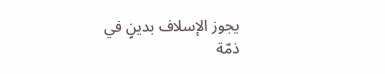يجوز الإسلاف بدينٍ في ذمّة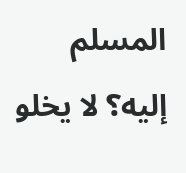المسلم إليه؟ لا يخلو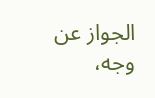الجواز عن وجه،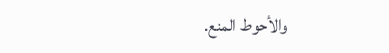والأحوط المنع.